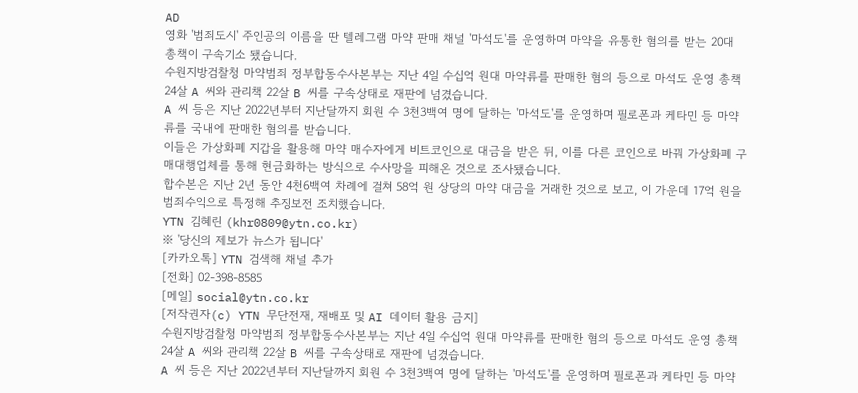AD
영화 '범죄도시' 주인공의 이름을 딴 텔레그램 마약 판매 채널 '마석도'를 운영하며 마약을 유통한 혐의를 받는 20대 총책이 구속기소 됐습니다.
수원지방검찰청 마약범죄 정부합동수사본부는 지난 4일 수십억 원대 마약류를 판매한 혐의 등으로 마석도 운영 총책 24살 A 씨와 관리책 22살 B 씨를 구속상태로 재판에 넘겼습니다.
A 씨 등은 지난 2022년부터 지난달까지 회원 수 3천3백여 명에 달하는 '마석도'를 운영하며 필로폰과 케타민 등 마약류를 국내에 판매한 혐의를 받습니다.
이들은 가상화폐 지갑을 활용해 마약 매수자에게 비트코인으로 대금을 받은 뒤, 이를 다른 코인으로 바꿔 가상화폐 구매대행업체를 통해 현금화하는 방식으로 수사망을 피해온 것으로 조사됐습니다.
합수본은 지난 2년 동안 4천6백여 차례에 걸쳐 58억 원 상당의 마약 대금을 거래한 것으로 보고, 이 가운데 17억 원을 범죄수익으로 특정해 추징보전 조치했습니다.
YTN 김혜린 (khr0809@ytn.co.kr)
※ '당신의 제보가 뉴스가 됩니다'
[카카오톡] YTN 검색해 채널 추가
[전화] 02-398-8585
[메일] social@ytn.co.kr
[저작권자(c) YTN 무단전재, 재배포 및 AI 데이터 활용 금지]
수원지방검찰청 마약범죄 정부합동수사본부는 지난 4일 수십억 원대 마약류를 판매한 혐의 등으로 마석도 운영 총책 24살 A 씨와 관리책 22살 B 씨를 구속상태로 재판에 넘겼습니다.
A 씨 등은 지난 2022년부터 지난달까지 회원 수 3천3백여 명에 달하는 '마석도'를 운영하며 필로폰과 케타민 등 마약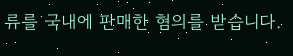류를 국내에 판매한 혐의를 받습니다.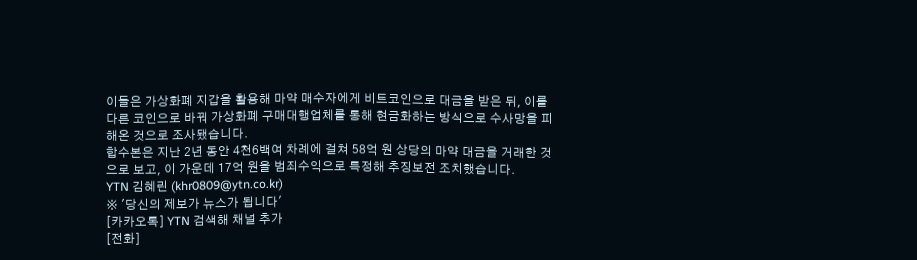이들은 가상화폐 지갑을 활용해 마약 매수자에게 비트코인으로 대금을 받은 뒤, 이를 다른 코인으로 바꿔 가상화폐 구매대행업체를 통해 현금화하는 방식으로 수사망을 피해온 것으로 조사됐습니다.
합수본은 지난 2년 동안 4천6백여 차례에 걸쳐 58억 원 상당의 마약 대금을 거래한 것으로 보고, 이 가운데 17억 원을 범죄수익으로 특정해 추징보전 조치했습니다.
YTN 김혜린 (khr0809@ytn.co.kr)
※ '당신의 제보가 뉴스가 됩니다'
[카카오톡] YTN 검색해 채널 추가
[전화]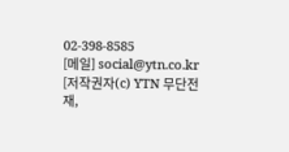02-398-8585
[메일] social@ytn.co.kr
[저작권자(c) YTN 무단전재,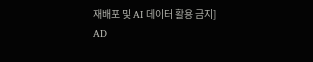재배포 및 AI 데이터 활용 금지]
AD